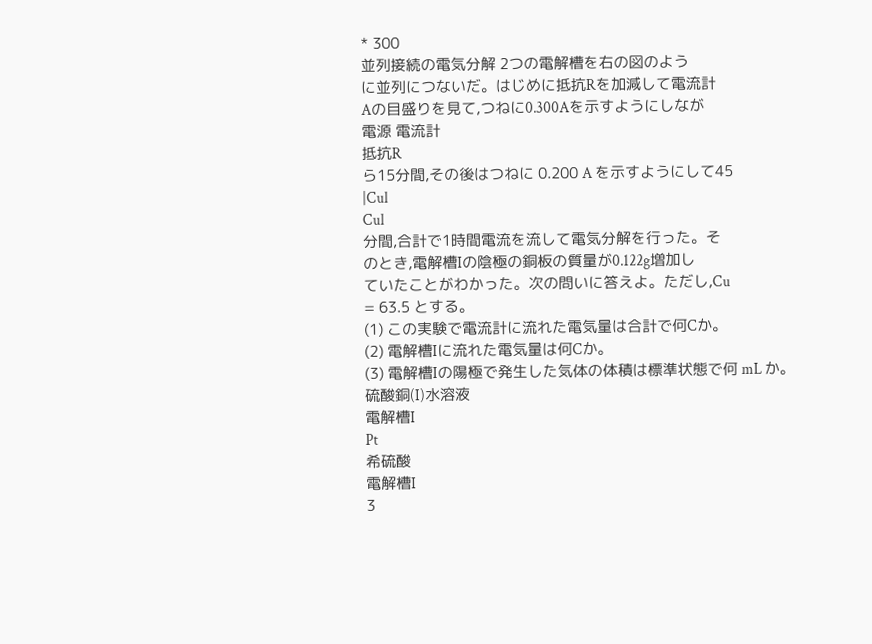* 300
並列接続の電気分解 2つの電解槽を右の図のよう
に並列につないだ。はじめに抵抗Rを加減して電流計
Aの目盛りを見て,つねに0.300Aを示すようにしなが
電源 電流計
抵抗R
ら15分間,その後はつねに 0.200 A を示すようにして45
|Cul
Cul
分間,合計で1時間電流を流して電気分解を行った。そ
のとき,電解槽Iの陰極の銅板の質量が0.122g増加し
ていたことがわかった。次の問いに答えよ。ただし,Cu
= 63.5 とする。
(1) この実験で電流計に流れた電気量は合計で何Cか。
(2) 電解槽Iに流れた電気量は何Cか。
(3) 電解槽Iの陽極で発生した気体の体積は標準状態で何 mL か。
硫酸銅(I)水溶液
電解槽I
Pt
希硫酸
電解槽I
3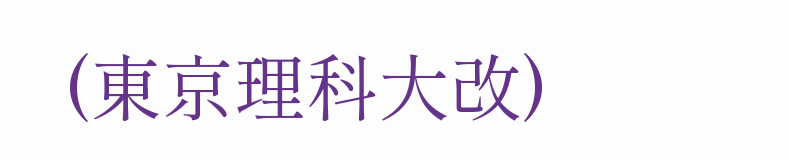(東京理科大改)